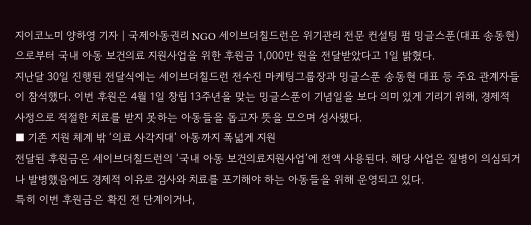지이코노미 양하영 기자 | 국제아동권리 NGO 세이브더칠드런은 위기관리 전문 컨설팅 펌 밍글스푼(대표 송동현)으로부터 국내 아동 보건의료 지원사업을 위한 후원금 1,000만 원을 전달받았다고 1일 밝혔다.
지난달 30일 진행된 전달식에는 세이브더칠드런 전수진 마케팅그룹장과 밍글스푼 송동현 대표 등 주요 관계자들이 참석했다. 이번 후원은 4월 1일 창립 13주년을 맞는 밍글스푼이 기념일을 보다 의미 있게 기리기 위해, 경제적 사정으로 적절한 치료를 받지 못하는 아동들을 돕고자 뜻을 모으며 성사됐다.
■ 기존 지원 체계 밖 ‘의료 사각지대’ 아동까지 폭넓게 지원
전달된 후원금은 세이브더칠드런의 ‘국내 아동 보건의료지원사업’에 전액 사용된다. 해당 사업은 질병이 의심되거나 발병했음에도 경제적 이유로 검사와 치료를 포기해야 하는 아동들을 위해 운영되고 있다.
특히 이번 후원금은 확진 전 단계이거나,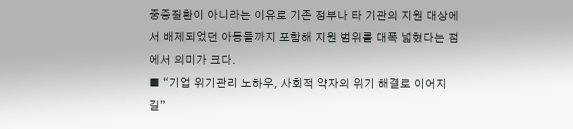중증질환이 아니라는 이유로 기존 정부나 타 기관의 지원 대상에서 배제되었던 아동들까지 포함해 지원 범위를 대폭 넓혔다는 점에서 의미가 크다.
■ “기업 위기관리 노하우, 사회적 약자의 위기 해결로 이어지길”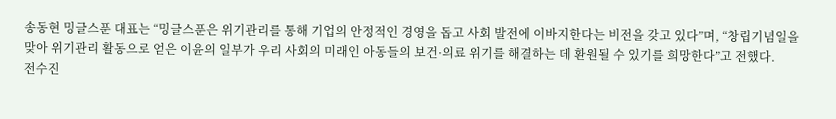송동현 밍글스푼 대표는 “밍글스푼은 위기관리를 통해 기업의 안정적인 경영을 돕고 사회 발전에 이바지한다는 비전을 갖고 있다”며, “창립기념일을 맞아 위기관리 활동으로 얻은 이윤의 일부가 우리 사회의 미래인 아동들의 보건·의료 위기를 해결하는 데 환원될 수 있기를 희망한다”고 전했다.
전수진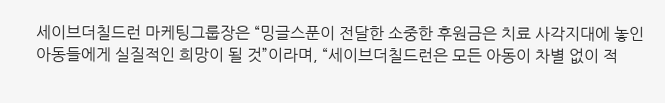세이브더칠드런 마케팅그룹장은 “밍글스푼이 전달한 소중한 후원금은 치료 사각지대에 놓인 아동들에게 실질적인 희망이 될 것”이라며, “세이브더칠드런은 모든 아동이 차별 없이 적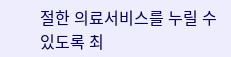절한 의료서비스를 누릴 수 있도록 최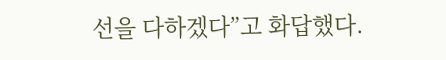선을 다하겠다”고 화답했다.